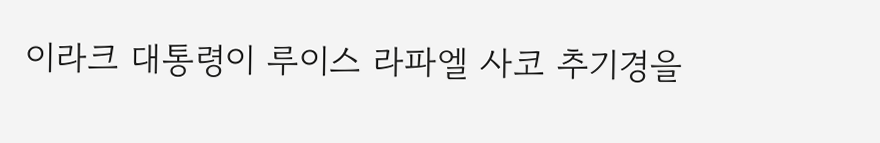이라크 대통령이 루이스 라파엘 사코 추기경을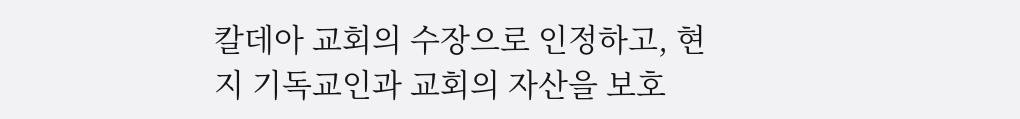칼데아 교회의 수장으로 인정하고, 현지 기독교인과 교회의 자산을 보호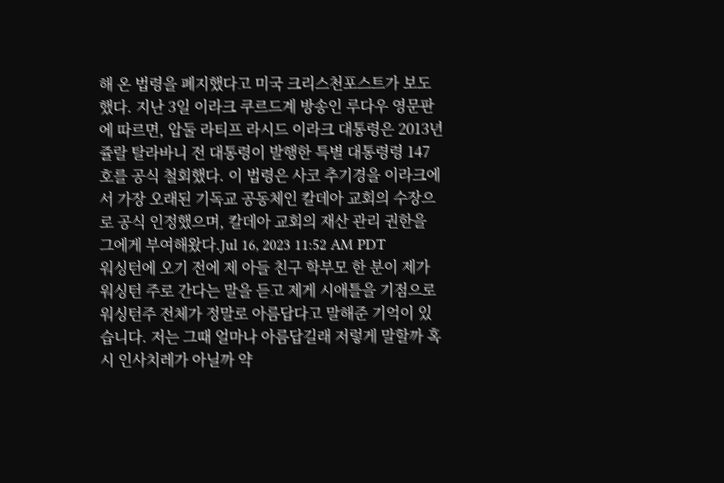해 온 법령을 폐지했다고 미국 크리스천포스트가 보도했다. 지난 3일 이라크 쿠르드계 방송인 루다우 영문판에 따르면, 압둘 라티프 라시드 이라크 대통령은 2013년 쥴랄 탈라바니 전 대통령이 발행한 특별 대통령령 147호를 공식 철회했다. 이 법령은 사코 추기경을 이라크에서 가장 오래된 기독교 공동체인 칼데아 교회의 수장으로 공식 인정했으며, 칼데아 교회의 재산 관리 권한을 그에게 부여해왔다.Jul 16, 2023 11:52 AM PDT
워싱턴에 오기 전에 제 아들 친구 학부모 한 분이 제가 워싱턴 주로 간다는 말을 듣고 제게 시애틀을 기점으로 워싱턴주 전체가 정말로 아름답다고 말해준 기억이 있습니다. 저는 그때 얼마나 아름답길래 저렇게 말할까 혹시 인사치레가 아닐까 약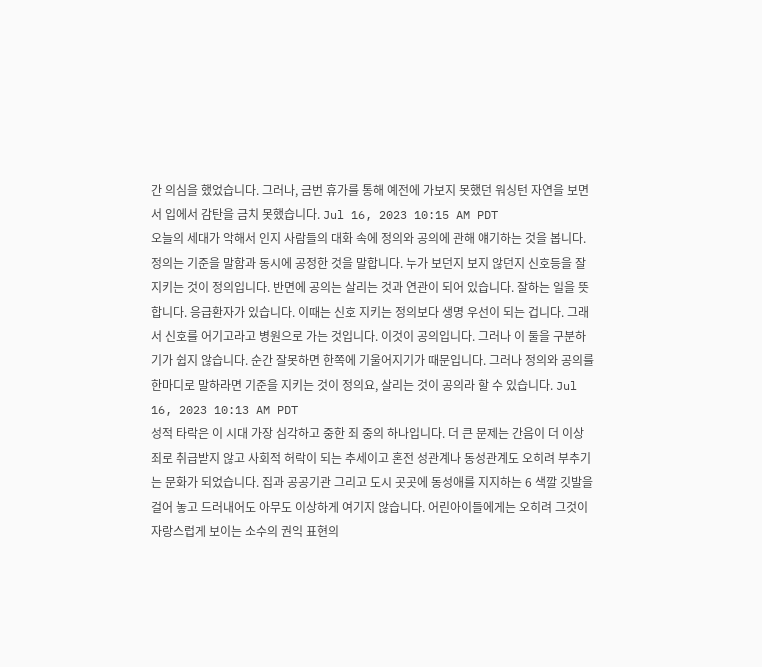간 의심을 했었습니다. 그러나, 금번 휴가를 통해 예전에 가보지 못했던 워싱턴 자연을 보면서 입에서 감탄을 금치 못했습니다. Jul 16, 2023 10:15 AM PDT
오늘의 세대가 악해서 인지 사람들의 대화 속에 정의와 공의에 관해 얘기하는 것을 봅니다. 정의는 기준을 말함과 동시에 공정한 것을 말합니다. 누가 보던지 보지 않던지 신호등을 잘 지키는 것이 정의입니다. 반면에 공의는 살리는 것과 연관이 되어 있습니다. 잘하는 일을 뜻합니다. 응급환자가 있습니다. 이때는 신호 지키는 정의보다 생명 우선이 되는 겁니다. 그래서 신호를 어기고라고 병원으로 가는 것입니다. 이것이 공의입니다. 그러나 이 둘을 구분하기가 쉽지 않습니다. 순간 잘못하면 한쪽에 기울어지기가 때문입니다. 그러나 정의와 공의를 한마디로 말하라면 기준을 지키는 것이 정의요, 살리는 것이 공의라 할 수 있습니다. Jul 16, 2023 10:13 AM PDT
성적 타락은 이 시대 가장 심각하고 중한 죄 중의 하나입니다. 더 큰 문제는 간음이 더 이상 죄로 취급받지 않고 사회적 허락이 되는 추세이고 혼전 성관계나 동성관계도 오히려 부추기는 문화가 되었습니다. 집과 공공기관 그리고 도시 곳곳에 동성애를 지지하는 6 색깔 깃발을 걸어 놓고 드러내어도 아무도 이상하게 여기지 않습니다. 어린아이들에게는 오히려 그것이 자랑스럽게 보이는 소수의 권익 표현의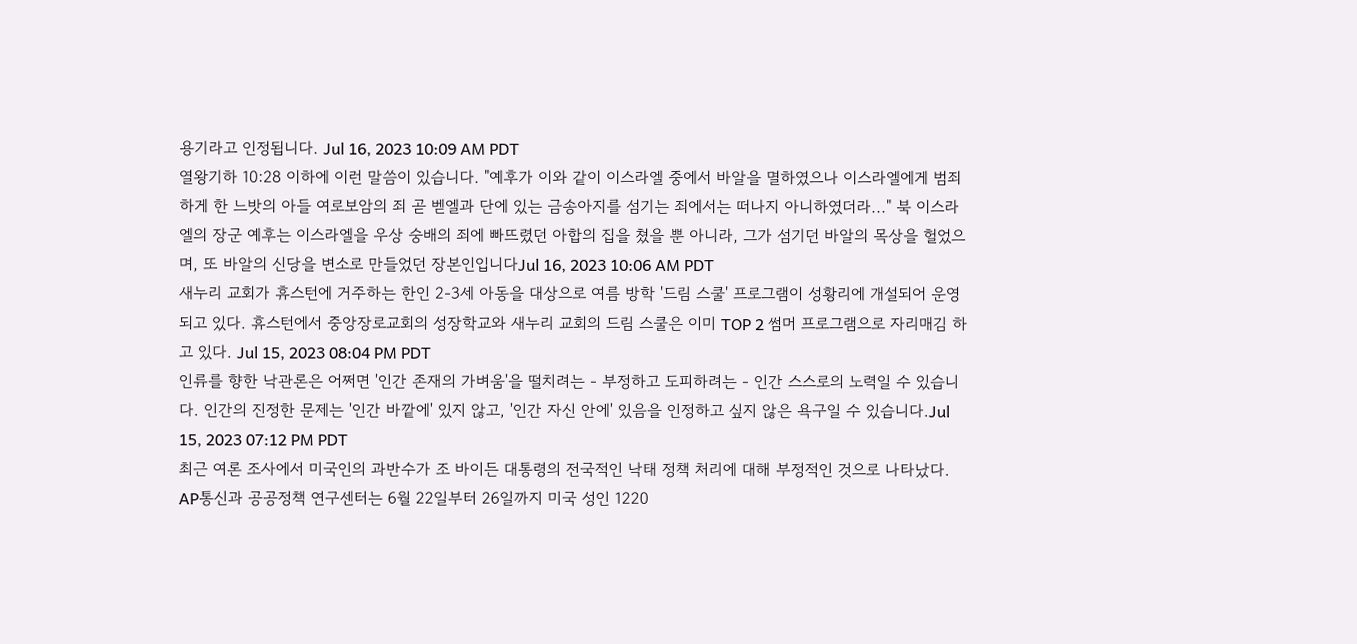용기라고 인정됩니다. Jul 16, 2023 10:09 AM PDT
열왕기하 10:28 이하에 이런 말씀이 있습니다. "예후가 이와 같이 이스라엘 중에서 바알을 멸하였으나 이스라엘에게 범죄하게 한 느밧의 아들 여로보암의 죄 곧 벧엘과 단에 있는 금송아지를 섬기는 죄에서는 떠나지 아니하였더라..." 북 이스라엘의 장군 예후는 이스라엘을 우상 숭배의 죄에 빠뜨렸던 아합의 집을 쳤을 뿐 아니라, 그가 섬기던 바알의 목상을 헐었으며, 또 바알의 신당을 변소로 만들었던 장본인입니다Jul 16, 2023 10:06 AM PDT
새누리 교회가 휴스턴에 거주하는 한인 2-3세 아동을 대상으로 여름 방학 '드림 스쿨' 프로그램이 성황리에 개설되어 운영되고 있다. 휴스턴에서 중앙장로교회의 성장학교와 새누리 교회의 드림 스쿨은 이미 TOP 2 썸머 프로그램으로 자리매김 하고 있다. Jul 15, 2023 08:04 PM PDT
인류를 향한 낙관론은 어쩌면 '인간 존재의 가벼움'을 떨치려는 - 부정하고 도피하려는 - 인간 스스로의 노력일 수 있습니다. 인간의 진정한 문제는 '인간 바깥에' 있지 않고, '인간 자신 안에' 있음을 인정하고 싶지 않은 욕구일 수 있습니다.Jul 15, 2023 07:12 PM PDT
최근 여론 조사에서 미국인의 과반수가 조 바이든 대통령의 전국적인 낙태 정책 처리에 대해 부정적인 것으로 나타났다. AP통신과 공공정책 연구센터는 6월 22일부터 26일까지 미국 성인 1220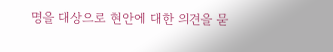명을 대상으로 현안에 대한 의견을 묻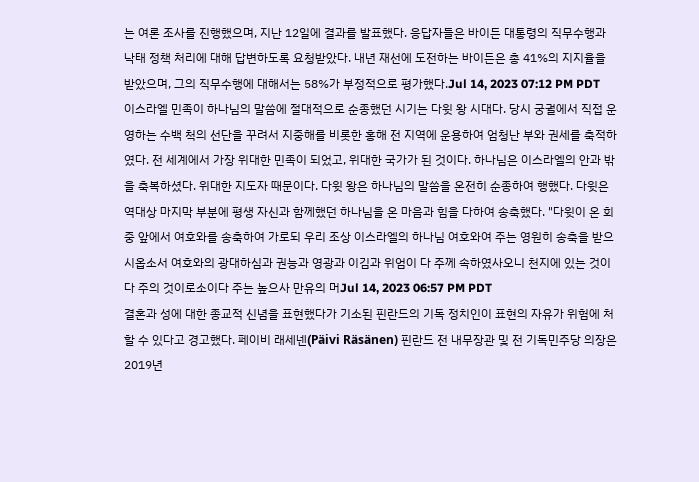는 여론 조사를 진행했으며, 지난 12일에 결과를 발표했다. 응답자들은 바이든 대통령의 직무수행과 낙태 정책 처리에 대해 답변하도록 요청받았다. 내년 재선에 도전하는 바이든은 총 41%의 지지율을 받았으며, 그의 직무수행에 대해서는 58%가 부정적으로 평가했다.Jul 14, 2023 07:12 PM PDT
이스라엘 민족이 하나님의 말씀에 절대적으로 순종했던 시기는 다윗 왕 시대다. 당시 궁궐에서 직접 운영하는 수백 척의 선단을 꾸려서 지중해를 비롯한 홍해 전 지역에 운용하여 엄청난 부와 권세를 축적하였다. 전 세계에서 가장 위대한 민족이 되었고, 위대한 국가가 된 것이다. 하나님은 이스라엘의 안과 밖을 축복하셨다. 위대한 지도자 때문이다. 다윗 왕은 하나님의 말씀을 온전히 순종하여 행했다. 다윗은 역대상 마지막 부분에 평생 자신과 함께했던 하나님을 온 마음과 힘을 다하여 송축했다. "다윗이 온 회중 앞에서 여호와를 송축하여 가로되 우리 조상 이스라엘의 하나님 여호와여 주는 영원히 송축을 받으시옵소서 여호와의 광대하심과 권능과 영광과 이김과 위엄이 다 주께 속하였사오니 천지에 있는 것이 다 주의 것이로소이다 주는 높으사 만유의 머Jul 14, 2023 06:57 PM PDT
결혼과 성에 대한 종교적 신념을 표현했다가 기소된 핀란드의 기독 정치인이 표현의 자유가 위험에 처할 수 있다고 경고했다. 페이비 래세넨(Päivi Räsänen) 핀란드 전 내무장관 및 전 기독민주당 의장은 2019년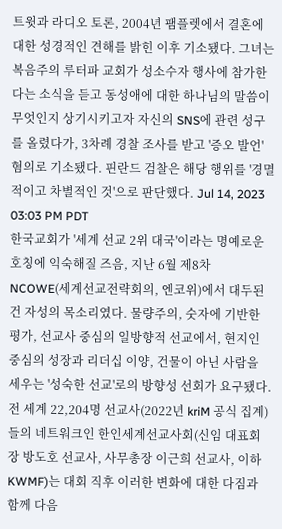트윗과 라디오 토론, 2004년 팸플렛에서 결혼에 대한 성경적인 견해를 밝힌 이후 기소됐다. 그녀는 복음주의 루터파 교회가 성소수자 행사에 참가한다는 소식을 듣고 동성애에 대한 하나님의 말씀이 무엇인지 상기시키고자 자신의 SNS에 관련 성구를 올렸다가, 3차례 경찰 조사를 받고 '증오 발언' 혐의로 기소됐다. 핀란드 검찰은 해당 행위를 '경멸적이고 차별적인 것'으로 판단했다. Jul 14, 2023 03:03 PM PDT
한국교회가 '세계 선교 2위 대국'이라는 명예로운 호칭에 익숙해질 즈음, 지난 6월 제8차 NCOWE(세계선교전략회의, 엔코위)에서 대두된 건 자성의 목소리였다. 물량주의, 숫자에 기반한 평가, 선교사 중심의 일방향적 선교에서, 현지인 중심의 성장과 리더십 이양, 건물이 아닌 사람을 세우는 '성숙한 선교'로의 방향성 선회가 요구됐다. 전 세계 22,204명 선교사(2022년 kriM 공식 집계)들의 네트워크인 한인세계선교사회(신임 대표회장 방도호 선교사, 사무총장 이근희 선교사, 이하 KWMF)는 대회 직후 이러한 변화에 대한 다짐과 함께 다음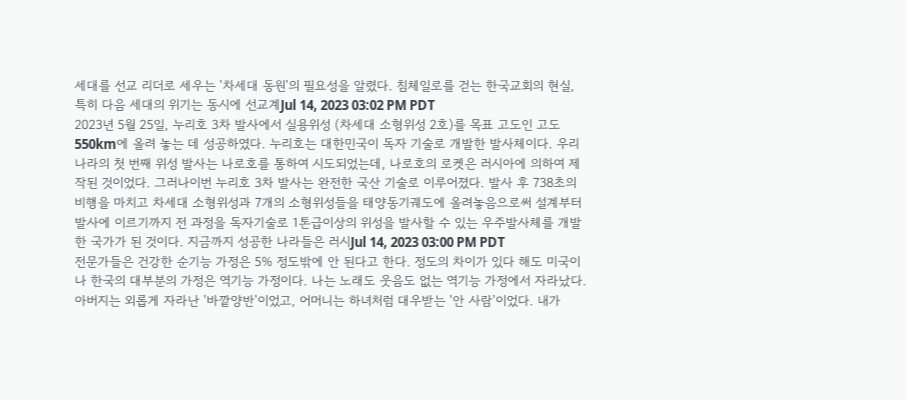세대를 선교 리더로 세우는 '차세대 동원'의 필요성을 알렸다. 침체일로를 걷는 한국교회의 현실, 특히 다음 세대의 위기는 동시에 선교계Jul 14, 2023 03:02 PM PDT
2023년 5월 25일, 누리호 3차 발사에서 실용위성 (차세대 소형위성 2호)를 목표 고도인 고도 550km에 올려 놓는 데 성공하였다. 누리호는 대한민국이 독자 기술로 개발한 발사체이다. 우리나라의 첫 번째 위성 발사는 나로호를 통하여 시도되었는데, 나로호의 로켓은 러시아에 의하여 제작된 것이었다. 그러나이번 누리호 3차 발사는 완전한 국산 기술로 이루어졌다. 발사 후 738초의 비행을 마치고 차세대 소형위성과 7개의 소형위성들을 태양동기궤도에 올려놓음으로써 설계부터 발사에 이르기까지 전 과정을 독자기술로 1톤급이상의 위성을 발사할 수 있는 우주발사체를 개발한 국가가 된 것이다. 지금까지 성공한 나라들은 러시Jul 14, 2023 03:00 PM PDT
전문가들은 건강한 순기능 가정은 5% 정도밖에 안 된다고 한다. 정도의 차이가 있다 해도 미국이나 한국의 대부분의 가정은 역기능 가정이다. 나는 노래도 웃음도 없는 역기능 가정에서 자라났다. 아버지는 외롭게 자라난 '바깥양반'이었고, 어머니는 하녀처럼 대우받는 '안 사람'이었다. 내가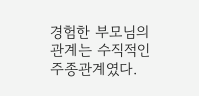경험한 부모님의 관계는 수직적인 주종관계였다.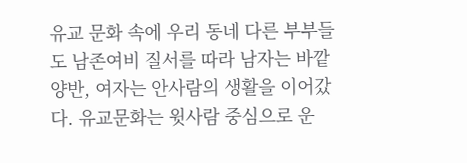유교 문화 속에 우리 동네 다른 부부들도 남존여비 질서를 따라 남자는 바깥양반, 여자는 안사람의 생활을 이어갔다. 유교문화는 윗사람 중심으로 운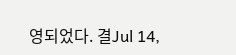영되었다. 결Jul 14,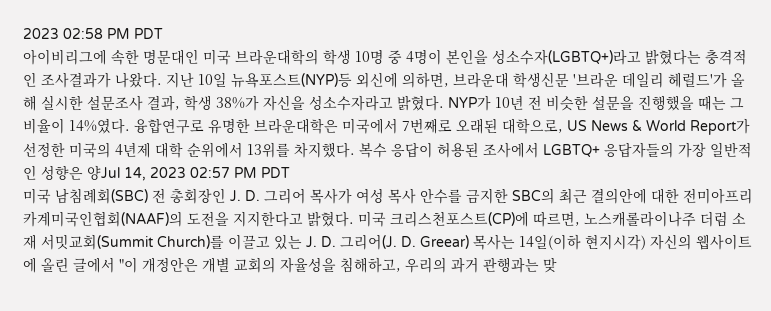2023 02:58 PM PDT
아이비리그에 속한 명문대인 미국 브라운대학의 학생 10명 중 4명이 본인을 성소수자(LGBTQ+)라고 밝혔다는 충격적인 조사결과가 나왔다. 지난 10일 뉴욕포스트(NYP)등 외신에 의하면, 브라운대 학생신문 '브라운 데일리 헤럴드'가 올해 실시한 설문조사 결과, 학생 38%가 자신을 성소수자라고 밝혔다. NYP가 10년 전 비슷한 설문을 진행했을 때는 그 비율이 14%였다. 융합연구로 유명한 브라운대학은 미국에서 7번째로 오래된 대학으로, US News & World Report가 선정한 미국의 4년제 대학 순위에서 13위를 차지했다. 복수 응답이 허용된 조사에서 LGBTQ+ 응답자들의 가장 일반적인 성향은 양Jul 14, 2023 02:57 PM PDT
미국 남침례회(SBC) 전 총회장인 J. D. 그리어 목사가 여성 목사 안수를 금지한 SBC의 최근 결의안에 대한 전미아프리카계미국인협회(NAAF)의 도전을 지지한다고 밝혔다. 미국 크리스천포스트(CP)에 따르면, 노스캐롤라이나주 더럼 소재 서밋교회(Summit Church)를 이끌고 있는 J. D. 그리어(J. D. Greear) 목사는 14일(이하 현지시각) 자신의 웹사이트에 올린 글에서 "이 개정안은 개별 교회의 자율성을 침해하고, 우리의 과거 관행과는 맞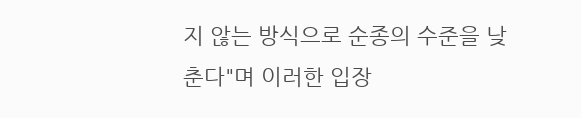지 않는 방식으로 순종의 수준을 낮춘다"며 이러한 입장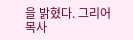을 밝혔다. 그리어 목사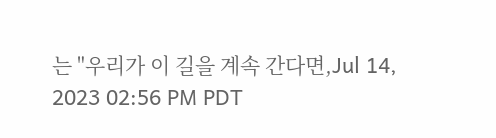는 "우리가 이 길을 계속 간다면,Jul 14, 2023 02:56 PM PDT